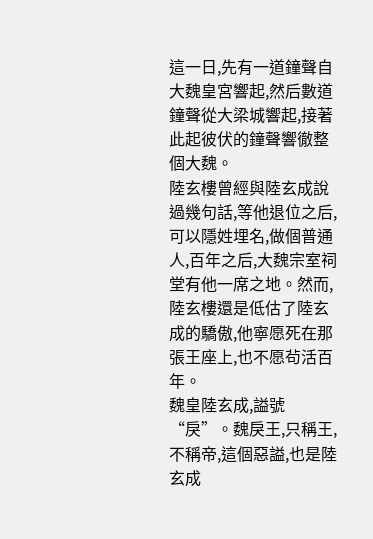這一日,先有一道鐘聲自大魏皇宮響起,然后數道鐘聲從大梁城響起,接著此起彼伏的鐘聲響徹整個大魏。
陸玄樓曾經與陸玄成說過幾句話,等他退位之后,可以隱姓埋名,做個普通人,百年之后,大魏宗室祠堂有他一席之地。然而,陸玄樓還是低估了陸玄成的驕傲,他寧愿死在那張王座上,也不愿茍活百年。
魏皇陸玄成,謚號“戾”。魏戾王,只稱王,不稱帝,這個惡謚,也是陸玄成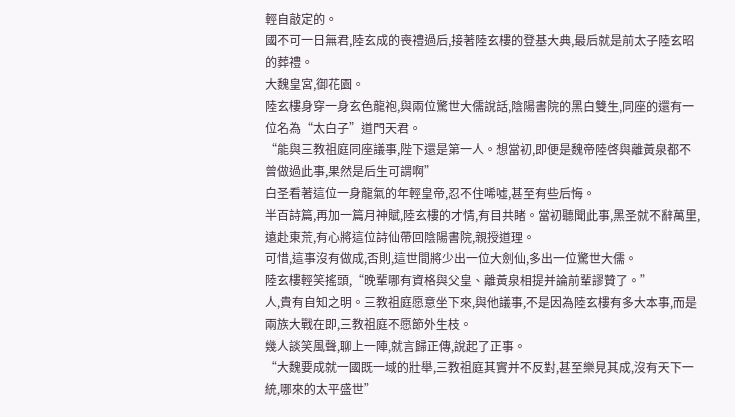輕自敲定的。
國不可一日無君,陸玄成的喪禮過后,接著陸玄樓的登基大典,最后就是前太子陸玄昭的葬禮。
大魏皇宮,御花園。
陸玄樓身穿一身玄色龍袍,與兩位驚世大儒說話,陰陽書院的黑白雙生,同座的還有一位名為“太白子”道門天君。
“能與三教祖庭同座議事,陛下還是第一人。想當初,即便是魏帝陸啓與離黃泉都不曾做過此事,果然是后生可謂啊”
白圣看著這位一身龍氣的年輕皇帝,忍不住唏噓,甚至有些后悔。
半百詩篇,再加一篇月神賦,陸玄樓的才情,有目共睹。當初聽聞此事,黑圣就不辭萬里,遠赴東荒,有心將這位詩仙帶回陰陽書院,親授道理。
可惜,這事沒有做成,否則,這世間將少出一位大劍仙,多出一位驚世大儒。
陸玄樓輕笑搖頭,“晚輩哪有資格與父皇、離黃泉相提并論前輩謬贊了。”
人,貴有自知之明。三教祖庭愿意坐下來,與他議事,不是因為陸玄樓有多大本事,而是兩族大戰在即,三教祖庭不愿節外生枝。
幾人談笑風聲,聊上一陣,就言歸正傳,說起了正事。
“大魏要成就一國既一域的壯舉,三教祖庭其實并不反對,甚至樂見其成,沒有天下一統,哪來的太平盛世”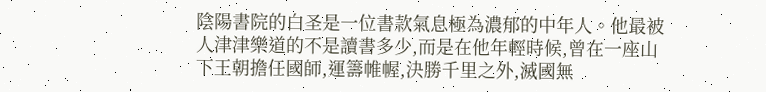陰陽書院的白圣是一位書款氣息極為濃郁的中年人。他最被人津津樂道的不是讀書多少,而是在他年輕時候,曾在一座山下王朝擔任國師,運籌帷幄,決勝千里之外,滅國無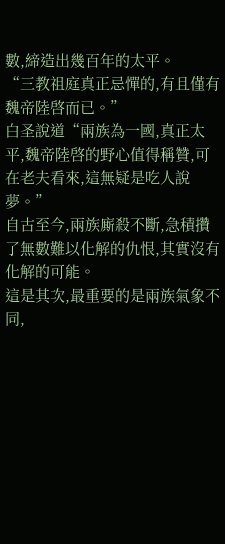數,締造出幾百年的太平。
“三教祖庭真正忌憚的,有且僅有魏帝陸啓而已。”
白圣說道“兩族為一國,真正太平,魏帝陸啓的野心值得稱贊,可在老夫看來,這無疑是吃人說夢。”
自古至今,兩族廝殺不斷,急積攢了無數難以化解的仇恨,其實沒有化解的可能。
這是其次,最重要的是兩族氣象不同,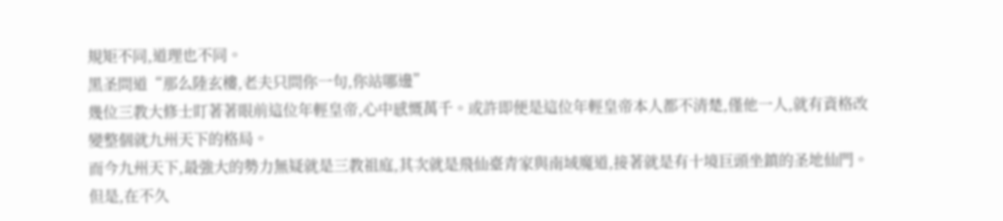規矩不同,道理也不同。
黑圣問道“那么陸玄樓,老夫只問你一句,你站哪邊”
幾位三教大修士盯著著眼前這位年輕皇帝,心中感慨萬千。或許即便是這位年輕皇帝本人都不清楚,僅他一人,就有資格改變整個就九州天下的格局。
而今九州天下,最強大的勢力無疑就是三教祖庭,其次就是飛仙臺青家與南域魔道,接著就是有十境巨頭坐鎮的圣地仙門。但是,在不久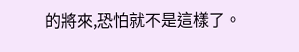的將來,恐怕就不是這樣了。